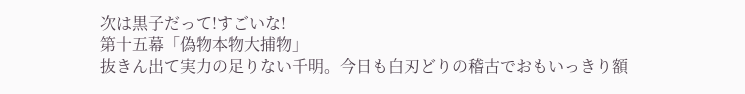次は黒子だって!すごいな!
第十五幕「偽物本物大捕物」
抜きん出て実力の足りない千明。今日も白刃どりの稽古でおもいっきり額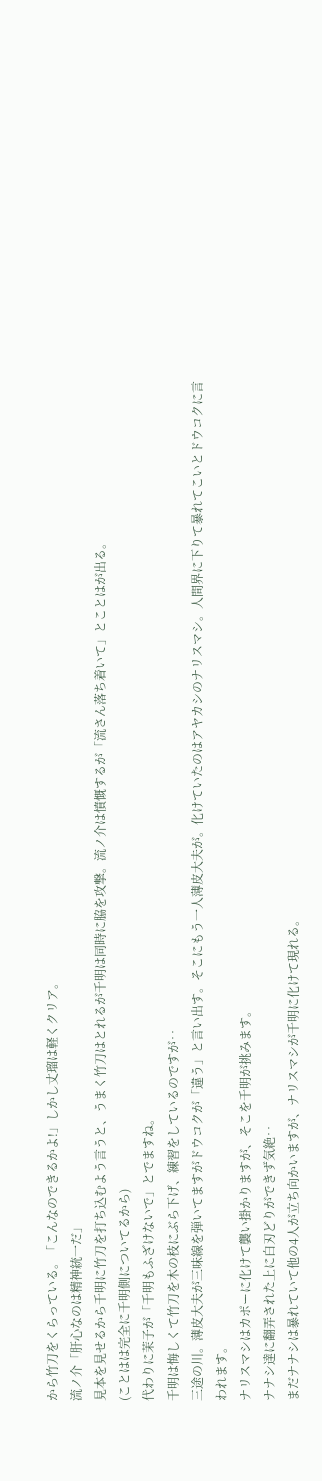から竹刀をくらっている。「こんなのできるかよ!」しかし丈瑠は軽くクリア。
流ノ介「肝心なのは精神統一だ」
見本を見せるから千明に竹刀を打ち込むよう言うと、うまく竹刀はとれるが千明は同時に脇を攻撃。流ノ介は憤慨するが「流さん落ち着いて」とことはが出る。
(ことはは完全に千明側についてるから)
代わりに茉子が「千明もふざけないで」とでますね。
千明は悔しくて竹刀を木の枝にぶら下げ、練習をしているのですが‥
三途の川。薄皮大夫が三味線を弾いてますがドウコクが「違う」と言い出す。そこにもう一人薄皮大夫が。化けていたのはアヤカシのナリスマシ。人間界に下りて暴れてこいとドウコクに言われます。
ナリスマシはカポーに化けて襲い掛かりますが、そこを千明が挑みます。
ナナシ達に翻弄された上に白刃どりができず気絶‥
まだナナシは暴れていて他の4人が立ち向かいますが、ナリスマシが千明に化けて現れる。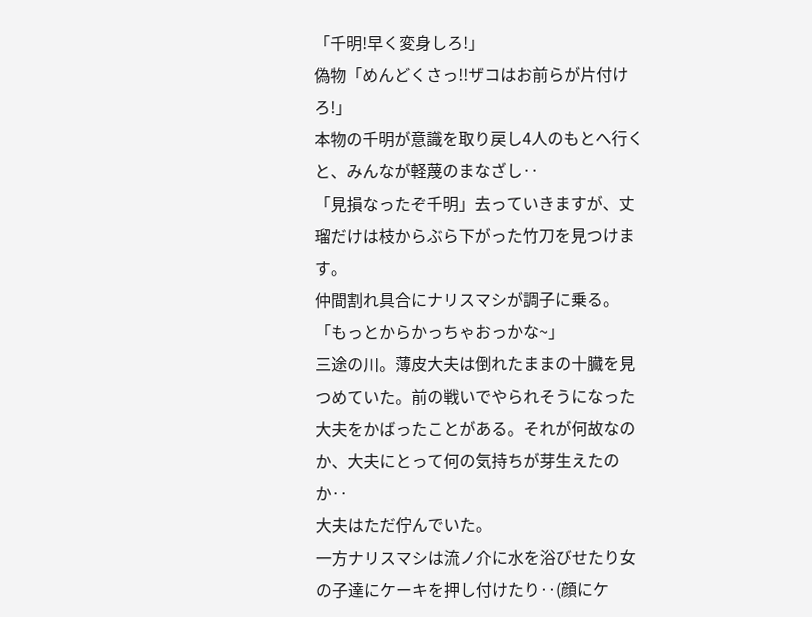「千明!早く変身しろ!」
偽物「めんどくさっ!!ザコはお前らが片付けろ!」
本物の千明が意識を取り戻し4人のもとへ行くと、みんなが軽蔑のまなざし‥
「見損なったぞ千明」去っていきますが、丈瑠だけは枝からぶら下がった竹刀を見つけます。
仲間割れ具合にナリスマシが調子に乗る。「もっとからかっちゃおっかな~」
三途の川。薄皮大夫は倒れたままの十臓を見つめていた。前の戦いでやられそうになった大夫をかばったことがある。それが何故なのか、大夫にとって何の気持ちが芽生えたのか‥
大夫はただ佇んでいた。
一方ナリスマシは流ノ介に水を浴びせたり女の子達にケーキを押し付けたり‥(顔にケ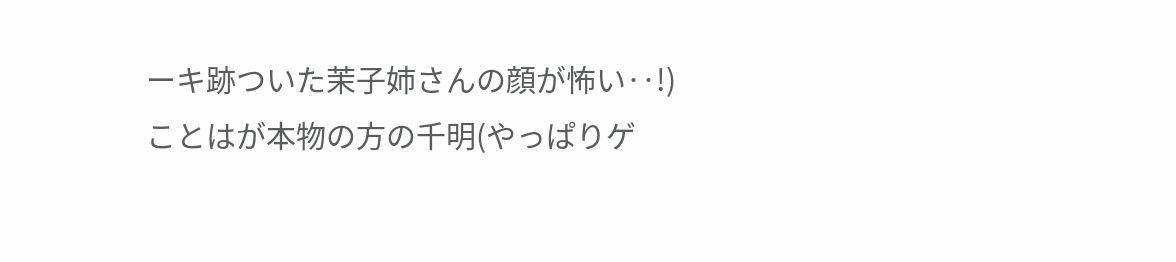ーキ跡ついた茉子姉さんの顔が怖い‥!)
ことはが本物の方の千明(やっぱりゲ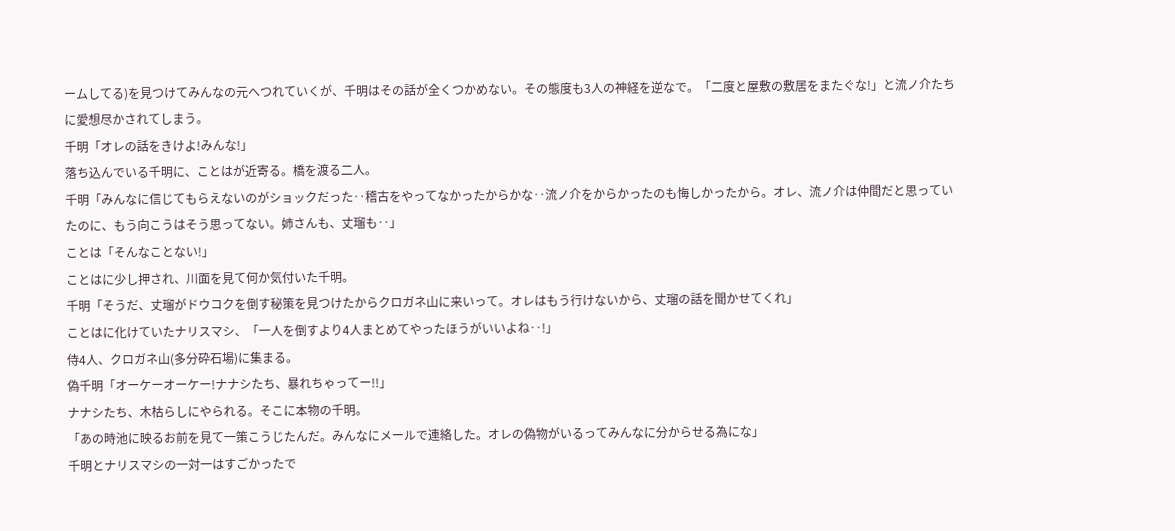ームしてる)を見つけてみんなの元へつれていくが、千明はその話が全くつかめない。その態度も3人の神経を逆なで。「二度と屋敷の敷居をまたぐな!」と流ノ介たちに愛想尽かされてしまう。
千明「オレの話をきけよ!みんな!」
落ち込んでいる千明に、ことはが近寄る。橋を渡る二人。
千明「みんなに信じてもらえないのがショックだった‥稽古をやってなかったからかな‥流ノ介をからかったのも悔しかったから。オレ、流ノ介は仲間だと思っていたのに、もう向こうはそう思ってない。姉さんも、丈瑠も‥」
ことは「そんなことない!」
ことはに少し押され、川面を見て何か気付いた千明。
千明「そうだ、丈瑠がドウコクを倒す秘策を見つけたからクロガネ山に来いって。オレはもう行けないから、丈瑠の話を聞かせてくれ」
ことはに化けていたナリスマシ、「一人を倒すより4人まとめてやったほうがいいよね‥!」
侍4人、クロガネ山(多分砕石場)に集まる。
偽千明「オーケーオーケー!ナナシたち、暴れちゃってー!!」
ナナシたち、木枯らしにやられる。そこに本物の千明。
「あの時池に映るお前を見て一策こうじたんだ。みんなにメールで連絡した。オレの偽物がいるってみんなに分からせる為にな」
千明とナリスマシの一対一はすごかったで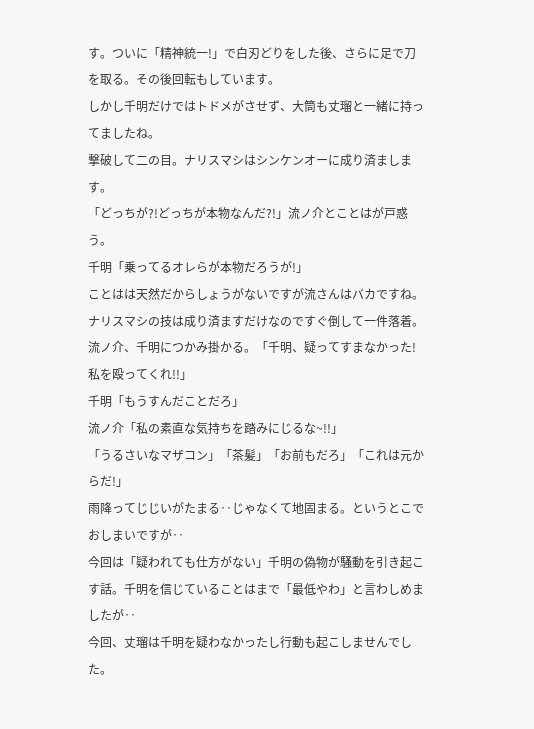す。ついに「精神統一!」で白刃どりをした後、さらに足で刀を取る。その後回転もしています。
しかし千明だけではトドメがさせず、大筒も丈瑠と一緒に持ってましたね。
撃破して二の目。ナリスマシはシンケンオーに成り済まします。
「どっちが?!どっちが本物なんだ?!」流ノ介とことはが戸惑う。
千明「乗ってるオレらが本物だろうが!」
ことはは天然だからしょうがないですが流さんはバカですね。
ナリスマシの技は成り済ますだけなのですぐ倒して一件落着。
流ノ介、千明につかみ掛かる。「千明、疑ってすまなかった!私を殴ってくれ!!」
千明「もうすんだことだろ」
流ノ介「私の素直な気持ちを踏みにじるな~!!」
「うるさいなマザコン」「茶髪」「お前もだろ」「これは元からだ!」
雨降ってじじいがたまる‥じゃなくて地固まる。というとこでおしまいですが‥
今回は「疑われても仕方がない」千明の偽物が騒動を引き起こす話。千明を信じていることはまで「最低やわ」と言わしめましたが‥
今回、丈瑠は千明を疑わなかったし行動も起こしませんでした。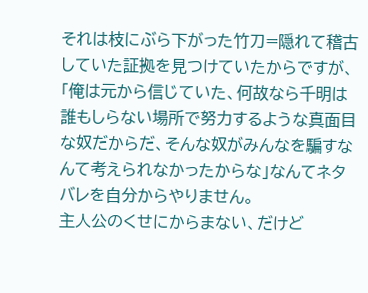それは枝にぶら下がった竹刀=隠れて稽古していた証拠を見つけていたからですが、「俺は元から信じていた、何故なら千明は誰もしらない場所で努力するような真面目な奴だからだ、そんな奴がみんなを騙すなんて考えられなかったからな」なんてネタバレを自分からやりません。
主人公のくせにからまない、だけど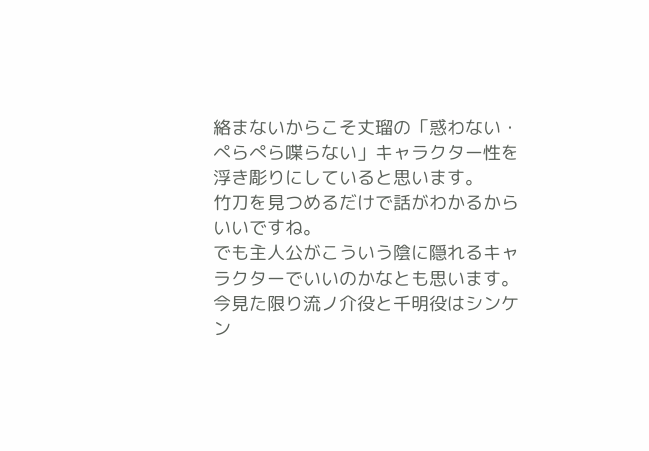絡まないからこそ丈瑠の「惑わない・ぺらぺら喋らない」キャラクター性を浮き彫りにしていると思います。
竹刀を見つめるだけで話がわかるからいいですね。
でも主人公がこういう陰に隠れるキャラクターでいいのかなとも思います。今見た限り流ノ介役と千明役はシンケン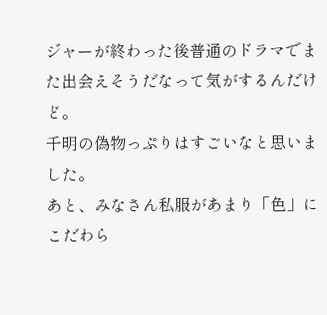ジャーが終わった後普通のドラマでまた出会えそうだなって気がするんだけど。
千明の偽物っぷりはすごいなと思いました。
あと、みなさん私服があまり「色」にこだわら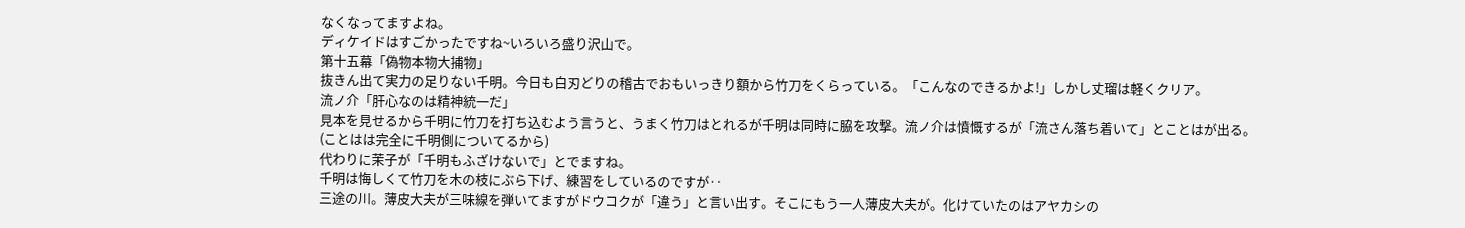なくなってますよね。
ディケイドはすごかったですね~いろいろ盛り沢山で。
第十五幕「偽物本物大捕物」
抜きん出て実力の足りない千明。今日も白刃どりの稽古でおもいっきり額から竹刀をくらっている。「こんなのできるかよ!」しかし丈瑠は軽くクリア。
流ノ介「肝心なのは精神統一だ」
見本を見せるから千明に竹刀を打ち込むよう言うと、うまく竹刀はとれるが千明は同時に脇を攻撃。流ノ介は憤慨するが「流さん落ち着いて」とことはが出る。
(ことはは完全に千明側についてるから)
代わりに茉子が「千明もふざけないで」とでますね。
千明は悔しくて竹刀を木の枝にぶら下げ、練習をしているのですが‥
三途の川。薄皮大夫が三味線を弾いてますがドウコクが「違う」と言い出す。そこにもう一人薄皮大夫が。化けていたのはアヤカシの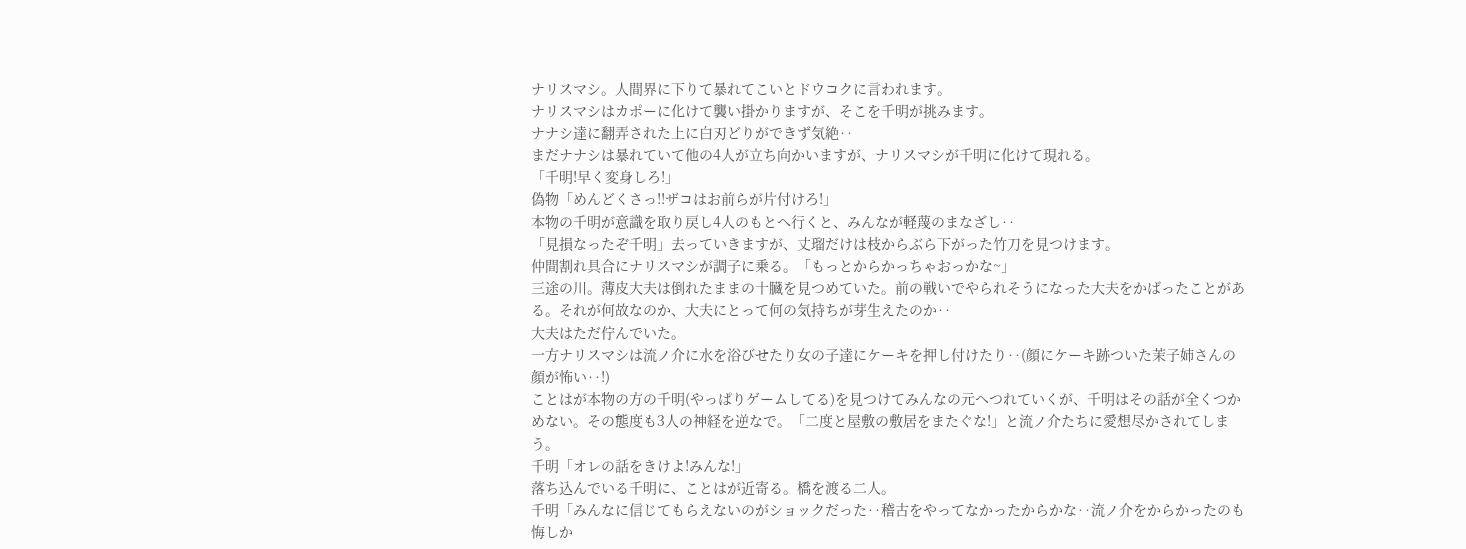ナリスマシ。人間界に下りて暴れてこいとドウコクに言われます。
ナリスマシはカポーに化けて襲い掛かりますが、そこを千明が挑みます。
ナナシ達に翻弄された上に白刃どりができず気絶‥
まだナナシは暴れていて他の4人が立ち向かいますが、ナリスマシが千明に化けて現れる。
「千明!早く変身しろ!」
偽物「めんどくさっ!!ザコはお前らが片付けろ!」
本物の千明が意識を取り戻し4人のもとへ行くと、みんなが軽蔑のまなざし‥
「見損なったぞ千明」去っていきますが、丈瑠だけは枝からぶら下がった竹刀を見つけます。
仲間割れ具合にナリスマシが調子に乗る。「もっとからかっちゃおっかな~」
三途の川。薄皮大夫は倒れたままの十臓を見つめていた。前の戦いでやられそうになった大夫をかばったことがある。それが何故なのか、大夫にとって何の気持ちが芽生えたのか‥
大夫はただ佇んでいた。
一方ナリスマシは流ノ介に水を浴びせたり女の子達にケーキを押し付けたり‥(顔にケーキ跡ついた茉子姉さんの顔が怖い‥!)
ことはが本物の方の千明(やっぱりゲームしてる)を見つけてみんなの元へつれていくが、千明はその話が全くつかめない。その態度も3人の神経を逆なで。「二度と屋敷の敷居をまたぐな!」と流ノ介たちに愛想尽かされてしまう。
千明「オレの話をきけよ!みんな!」
落ち込んでいる千明に、ことはが近寄る。橋を渡る二人。
千明「みんなに信じてもらえないのがショックだった‥稽古をやってなかったからかな‥流ノ介をからかったのも悔しか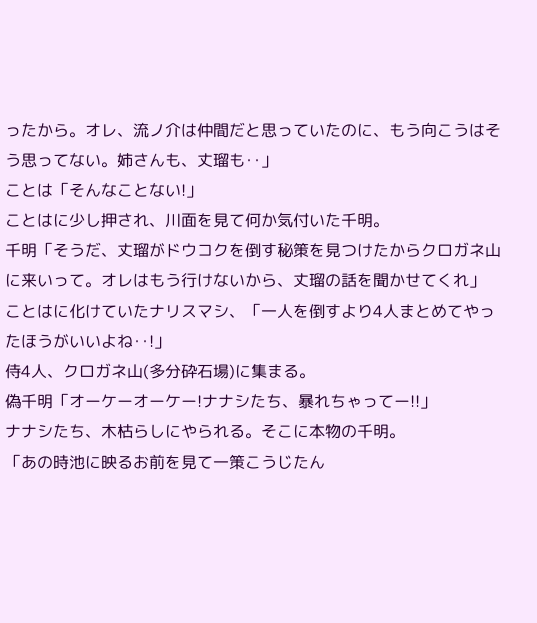ったから。オレ、流ノ介は仲間だと思っていたのに、もう向こうはそう思ってない。姉さんも、丈瑠も‥」
ことは「そんなことない!」
ことはに少し押され、川面を見て何か気付いた千明。
千明「そうだ、丈瑠がドウコクを倒す秘策を見つけたからクロガネ山に来いって。オレはもう行けないから、丈瑠の話を聞かせてくれ」
ことはに化けていたナリスマシ、「一人を倒すより4人まとめてやったほうがいいよね‥!」
侍4人、クロガネ山(多分砕石場)に集まる。
偽千明「オーケーオーケー!ナナシたち、暴れちゃってー!!」
ナナシたち、木枯らしにやられる。そこに本物の千明。
「あの時池に映るお前を見て一策こうじたん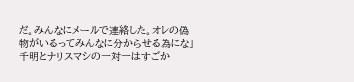だ。みんなにメールで連絡した。オレの偽物がいるってみんなに分からせる為にな」
千明とナリスマシの一対一はすごか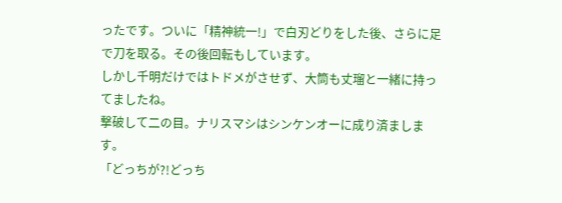ったです。ついに「精神統一!」で白刃どりをした後、さらに足で刀を取る。その後回転もしています。
しかし千明だけではトドメがさせず、大筒も丈瑠と一緒に持ってましたね。
撃破して二の目。ナリスマシはシンケンオーに成り済まします。
「どっちが?!どっち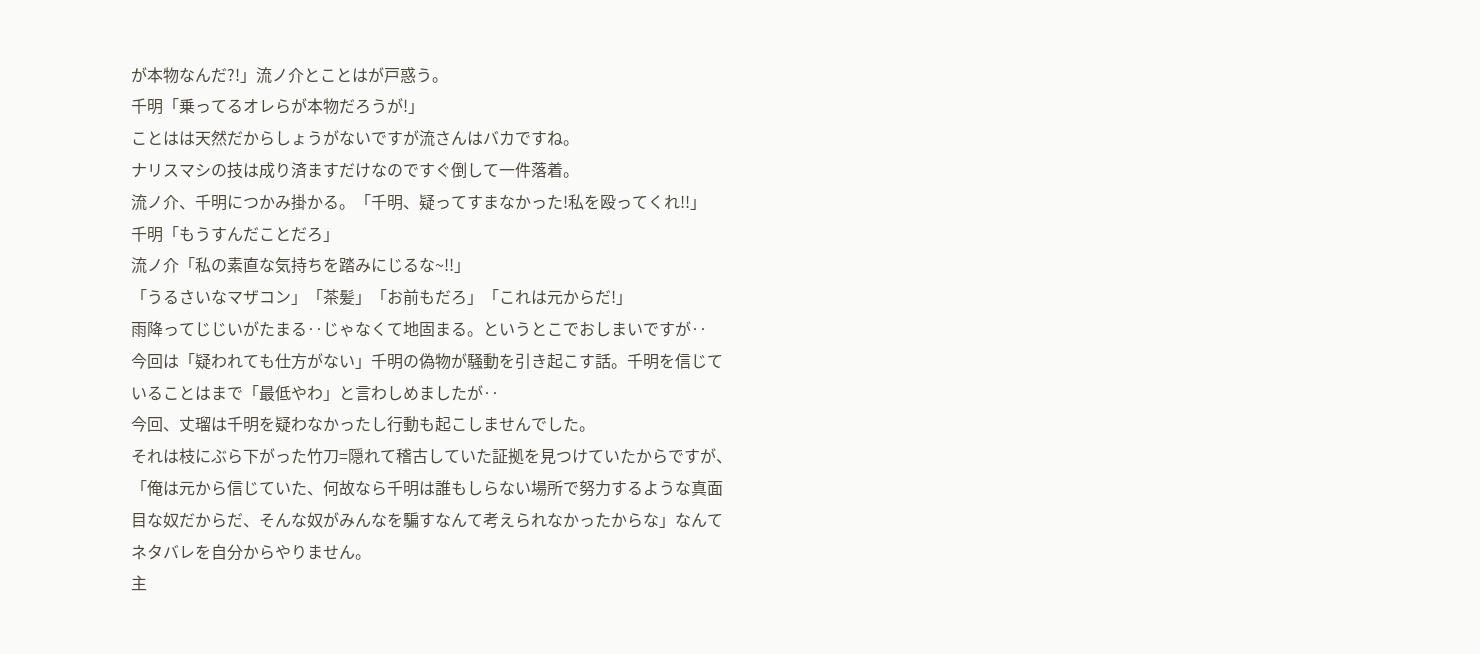が本物なんだ?!」流ノ介とことはが戸惑う。
千明「乗ってるオレらが本物だろうが!」
ことはは天然だからしょうがないですが流さんはバカですね。
ナリスマシの技は成り済ますだけなのですぐ倒して一件落着。
流ノ介、千明につかみ掛かる。「千明、疑ってすまなかった!私を殴ってくれ!!」
千明「もうすんだことだろ」
流ノ介「私の素直な気持ちを踏みにじるな~!!」
「うるさいなマザコン」「茶髪」「お前もだろ」「これは元からだ!」
雨降ってじじいがたまる‥じゃなくて地固まる。というとこでおしまいですが‥
今回は「疑われても仕方がない」千明の偽物が騒動を引き起こす話。千明を信じていることはまで「最低やわ」と言わしめましたが‥
今回、丈瑠は千明を疑わなかったし行動も起こしませんでした。
それは枝にぶら下がった竹刀=隠れて稽古していた証拠を見つけていたからですが、「俺は元から信じていた、何故なら千明は誰もしらない場所で努力するような真面目な奴だからだ、そんな奴がみんなを騙すなんて考えられなかったからな」なんてネタバレを自分からやりません。
主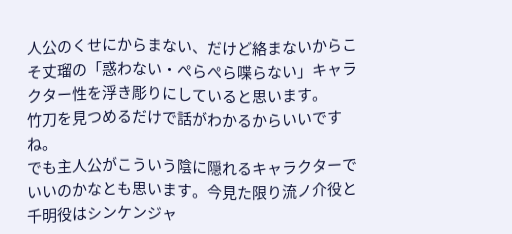人公のくせにからまない、だけど絡まないからこそ丈瑠の「惑わない・ぺらぺら喋らない」キャラクター性を浮き彫りにしていると思います。
竹刀を見つめるだけで話がわかるからいいですね。
でも主人公がこういう陰に隠れるキャラクターでいいのかなとも思います。今見た限り流ノ介役と千明役はシンケンジャ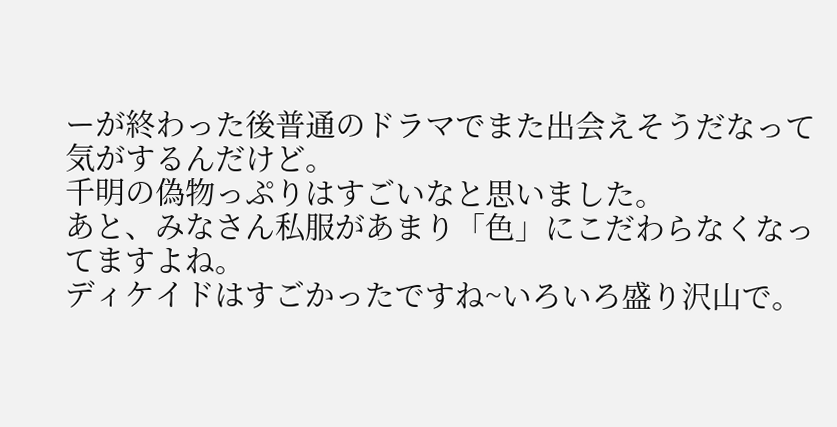ーが終わった後普通のドラマでまた出会えそうだなって気がするんだけど。
千明の偽物っぷりはすごいなと思いました。
あと、みなさん私服があまり「色」にこだわらなくなってますよね。
ディケイドはすごかったですね~いろいろ盛り沢山で。